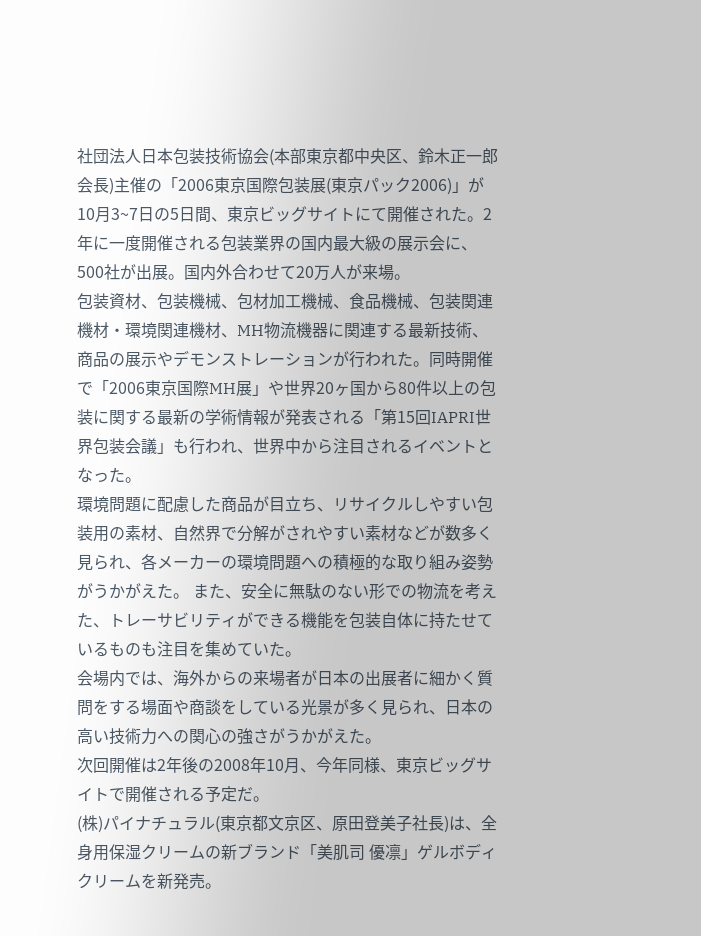社団法人日本包装技術協会(本部東京都中央区、鈴木正一郎会長)主催の「2006東京国際包装展(東京パック2006)」が10月3~7日の5日間、東京ビッグサイトにて開催された。2年に一度開催される包装業界の国内最大級の展示会に、500社が出展。国内外合わせて20万人が来場。
包装資材、包装機械、包材加工機械、食品機械、包装関連機材・環境関連機材、MH物流機器に関連する最新技術、商品の展示やデモンストレーションが行われた。同時開催で「2006東京国際MH展」や世界20ヶ国から80件以上の包装に関する最新の学術情報が発表される「第15回IAPRI世界包装会議」も行われ、世界中から注目されるイベントとなった。
環境問題に配慮した商品が目立ち、リサイクルしやすい包装用の素材、自然界で分解がされやすい素材などが数多く見られ、各メーカーの環境問題への積極的な取り組み姿勢がうかがえた。 また、安全に無駄のない形での物流を考えた、トレーサビリティができる機能を包装自体に持たせているものも注目を集めていた。
会場内では、海外からの来場者が日本の出展者に細かく質問をする場面や商談をしている光景が多く見られ、日本の高い技術力への関心の強さがうかがえた。
次回開催は2年後の2008年10月、今年同様、東京ビッグサイトで開催される予定だ。
(株)パイナチュラル(東京都文京区、原田登美子社長)は、全身用保湿クリームの新ブランド「美肌司 優凛」ゲルボディクリームを新発売。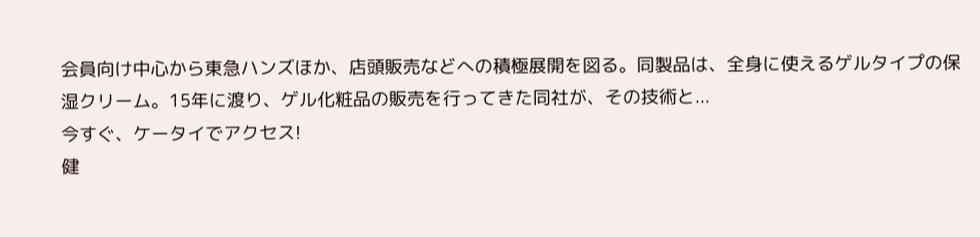会員向け中心から東急ハンズほか、店頭販売などへの積極展開を図る。同製品は、全身に使えるゲルタイプの保湿クリーム。15年に渡り、ゲル化粧品の販売を行ってきた同社が、その技術と...
今すぐ、ケータイでアクセス!
健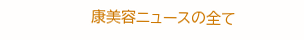康美容ニュースの全て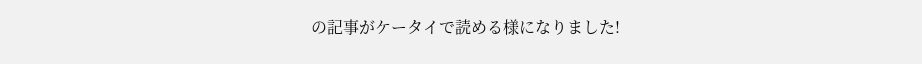の記事がケータイで読める様になりました!